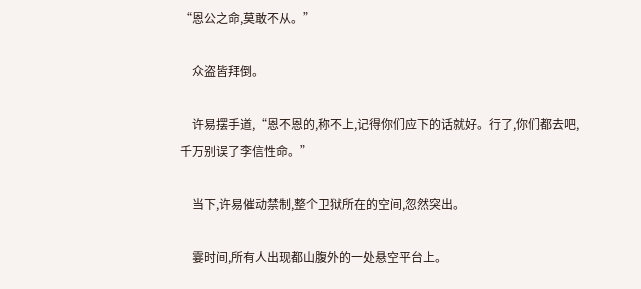“恩公之命,莫敢不从。”

    众盗皆拜倒。

    许易摆手道,“恩不恩的,称不上,记得你们应下的话就好。行了,你们都去吧,千万别误了李信性命。”

    当下,许易催动禁制,整个卫狱所在的空间,忽然突出。

    霎时间,所有人出现都山腹外的一处悬空平台上。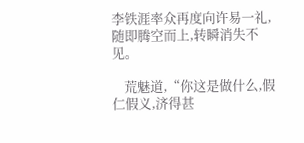李铁涯率众再度向许易一礼,随即腾空而上,转瞬消失不见。

    荒魅道,“你这是做什么,假仁假义,济得甚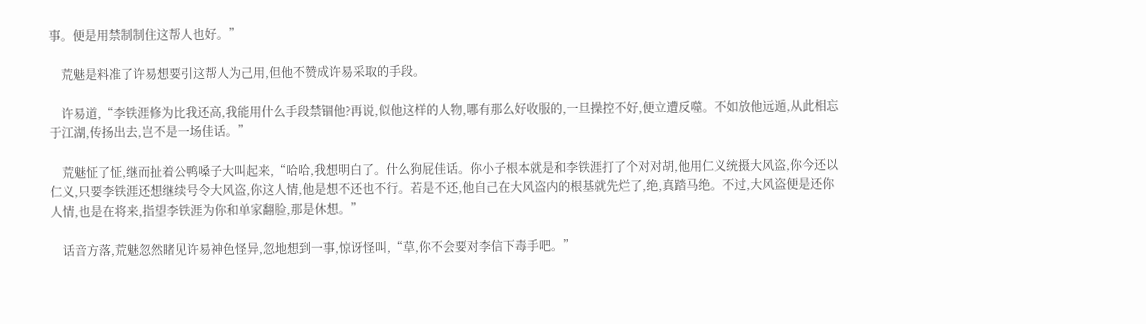事。便是用禁制制住这帮人也好。”

    荒魅是料准了许易想要引这帮人为己用,但他不赞成许易采取的手段。

    许易道,“李铁涯修为比我还高,我能用什么手段禁锢他?再说,似他这样的人物,哪有那么好收服的,一旦操控不好,便立遭反噬。不如放他远遁,从此相忘于江湖,传扬出去,岂不是一场佳话。”

    荒魅怔了怔,继而扯着公鸭嗓子大叫起来,“哈哈,我想明白了。什么狗屁佳话。你小子根本就是和李铁涯打了个对对胡,他用仁义统摄大风盗,你今还以仁义,只要李铁涯还想继续号令大风盗,你这人情,他是想不还也不行。若是不还,他自己在大风盗内的根基就先烂了,绝,真踏马绝。不过,大风盗便是还你人情,也是在将来,指望李铁涯为你和单家翻脸,那是休想。”

    话音方落,荒魅忽然睹见许易神色怪异,忽地想到一事,惊讶怪叫,“草,你不会要对李信下毒手吧。”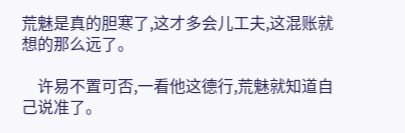荒魅是真的胆寒了,这才多会儿工夫,这混账就想的那么远了。

    许易不置可否,一看他这德行,荒魅就知道自己说准了。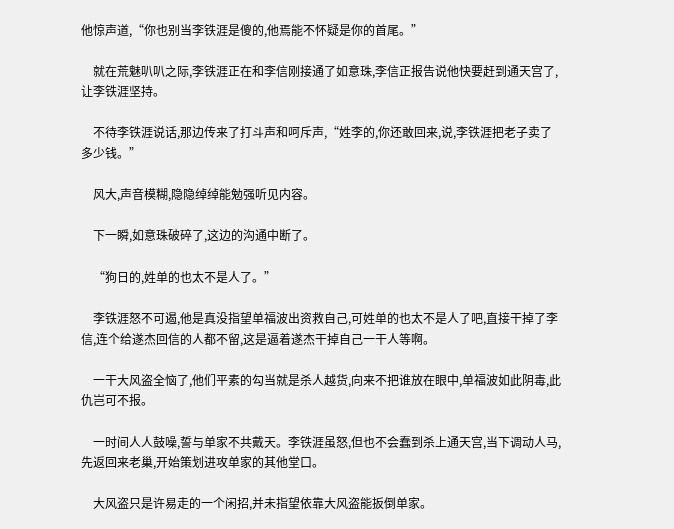他惊声道,“你也别当李铁涯是傻的,他焉能不怀疑是你的首尾。”

    就在荒魅叭叭之际,李铁涯正在和李信刚接通了如意珠,李信正报告说他快要赶到通天宫了,让李铁涯坚持。

    不待李铁涯说话,那边传来了打斗声和呵斥声,“姓李的,你还敢回来,说,李铁涯把老子卖了多少钱。”

    风大,声音模糊,隐隐绰绰能勉强听见内容。

    下一瞬,如意珠破碎了,这边的沟通中断了。

    “狗日的,姓单的也太不是人了。”

    李铁涯怒不可遏,他是真没指望单福波出资救自己,可姓单的也太不是人了吧,直接干掉了李信,连个给遂杰回信的人都不留,这是逼着遂杰干掉自己一干人等啊。

    一干大风盗全恼了,他们平素的勾当就是杀人越货,向来不把谁放在眼中,单福波如此阴毒,此仇岂可不报。

    一时间人人鼓噪,誓与单家不共戴天。李铁涯虽怒,但也不会蠢到杀上通天宫,当下调动人马,先返回来老巢,开始策划进攻单家的其他堂口。

    大风盗只是许易走的一个闲招,并未指望依靠大风盗能扳倒单家。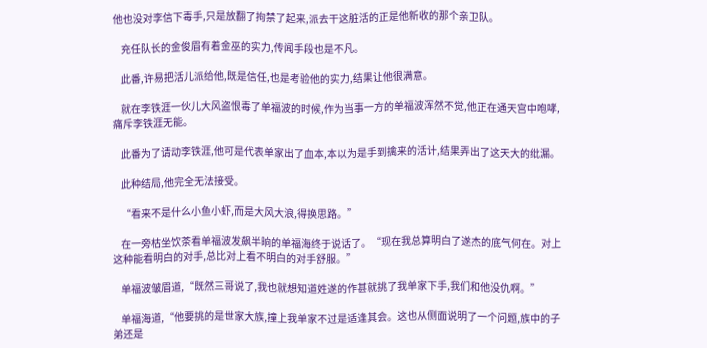他也没对李信下毒手,只是放翻了拘禁了起来,派去干这脏活的正是他新收的那个亲卫队。

    充任队长的金俊眉有着金巫的实力,传闻手段也是不凡。

    此番,许易把活儿派给他,既是信任,也是考验他的实力,结果让他很满意。

    就在李铁涯一伙儿大风盗恨毒了单福波的时候,作为当事一方的单福波浑然不觉,他正在通天宫中咆哮,痛斥李铁涯无能。

    此番为了请动李铁涯,他可是代表单家出了血本,本以为是手到擒来的活计,结果弄出了这天大的纰漏。

    此种结局,他完全无法接受。

    “看来不是什么小鱼小虾,而是大风大浪,得换思路。”

    在一旁枯坐饮茶看单福波发飙半晌的单福海终于说话了。“现在我总算明白了遂杰的底气何在。对上这种能看明白的对手,总比对上看不明白的对手舒服。”

    单福波皱眉道,“既然三哥说了,我也就想知道姓遂的作甚就挑了我单家下手,我们和他没仇啊。”

    单福海道,“他要挑的是世家大族,撞上我单家不过是适逢其会。这也从侧面说明了一个问题,族中的子弟还是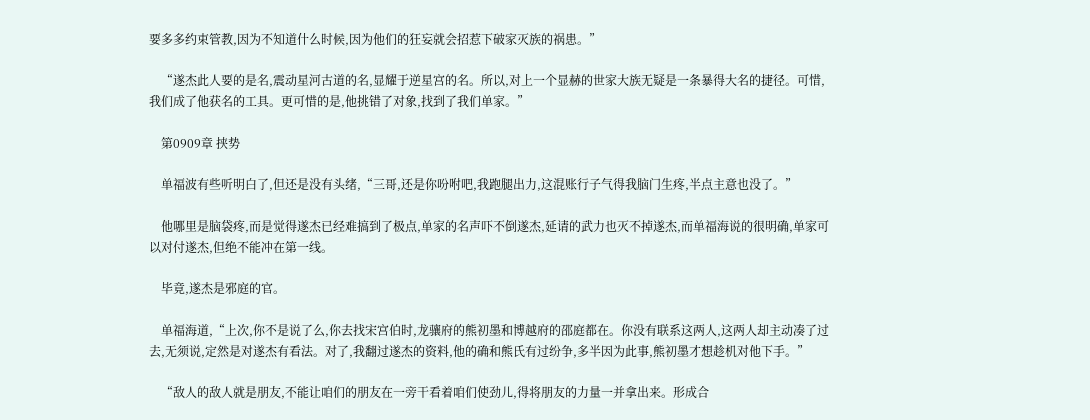要多多约束管教,因为不知道什么时候,因为他们的狂妄就会招惹下破家灭族的祸患。”

    “遂杰此人要的是名,震动星河古道的名,显耀于逆星宫的名。所以,对上一个显赫的世家大族无疑是一条暴得大名的捷径。可惜,我们成了他获名的工具。更可惜的是,他挑错了对象,找到了我们单家。”

    第0909章 挟势

    单福波有些听明白了,但还是没有头绪,“三哥,还是你吩咐吧,我跑腿出力,这混账行子气得我脑门生疼,半点主意也没了。”

    他哪里是脑袋疼,而是觉得遂杰已经难搞到了极点,单家的名声吓不倒遂杰,延请的武力也灭不掉遂杰,而单福海说的很明确,单家可以对付遂杰,但绝不能冲在第一线。

    毕竟,遂杰是邪庭的官。

    单福海道,“上次,你不是说了么,你去找宋宫伯时,龙骧府的熊初墨和博越府的邵庭都在。你没有联系这两人,这两人却主动凑了过去,无须说,定然是对遂杰有看法。对了,我翻过遂杰的资料,他的确和熊氏有过纷争,多半因为此事,熊初墨才想趁机对他下手。”

    “敌人的敌人就是朋友,不能让咱们的朋友在一旁干看着咱们使劲儿,得将朋友的力量一并拿出来。形成合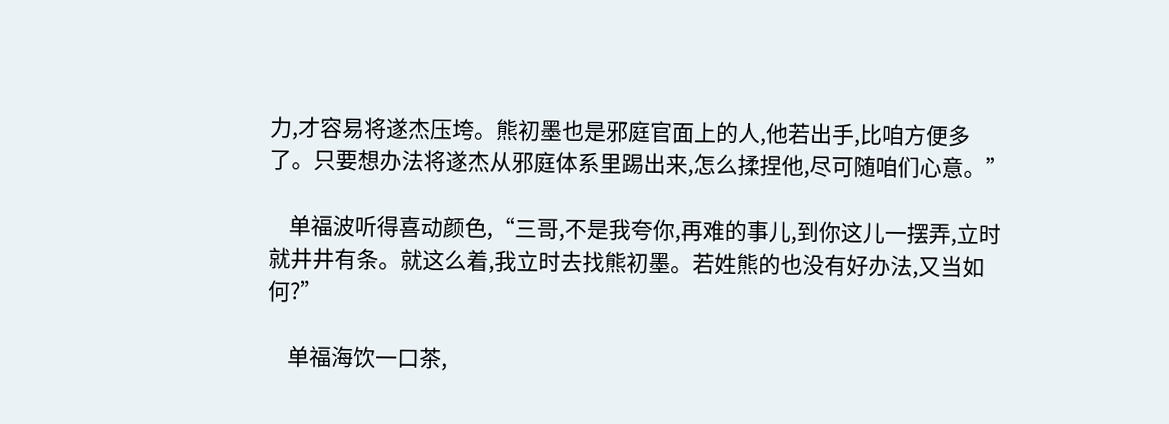力,才容易将遂杰压垮。熊初墨也是邪庭官面上的人,他若出手,比咱方便多了。只要想办法将遂杰从邪庭体系里踢出来,怎么揉捏他,尽可随咱们心意。”

    单福波听得喜动颜色,“三哥,不是我夸你,再难的事儿,到你这儿一摆弄,立时就井井有条。就这么着,我立时去找熊初墨。若姓熊的也没有好办法,又当如何?”

    单福海饮一口茶,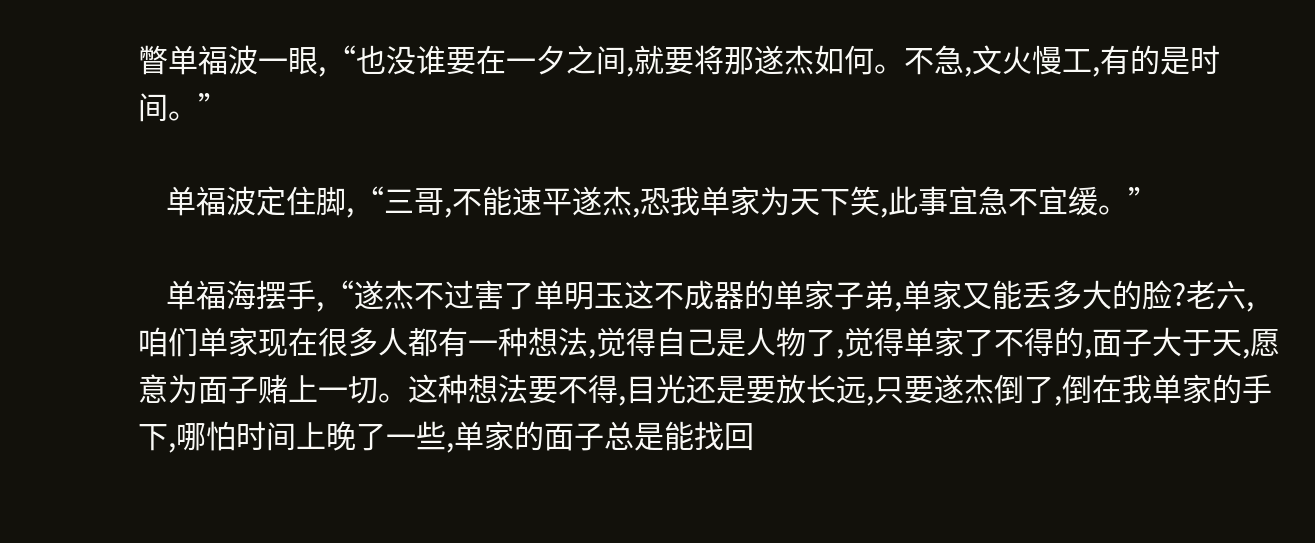瞥单福波一眼,“也没谁要在一夕之间,就要将那遂杰如何。不急,文火慢工,有的是时间。”

    单福波定住脚,“三哥,不能速平遂杰,恐我单家为天下笑,此事宜急不宜缓。”

    单福海摆手,“遂杰不过害了单明玉这不成器的单家子弟,单家又能丢多大的脸?老六,咱们单家现在很多人都有一种想法,觉得自己是人物了,觉得单家了不得的,面子大于天,愿意为面子赌上一切。这种想法要不得,目光还是要放长远,只要遂杰倒了,倒在我单家的手下,哪怕时间上晚了一些,单家的面子总是能找回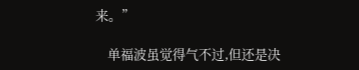来。”

    单福波虽觉得气不过,但还是决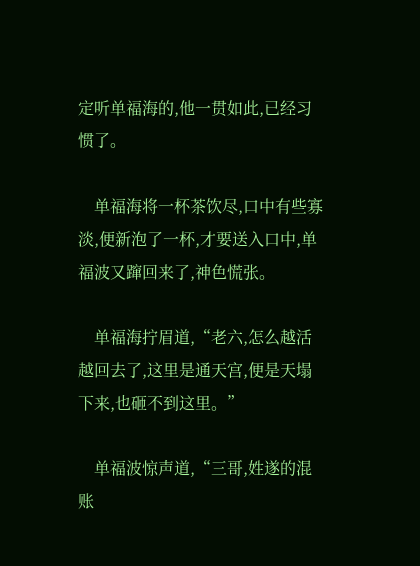定听单福海的,他一贯如此,已经习惯了。

    单福海将一杯茶饮尽,口中有些寡淡,便新泡了一杯,才要送入口中,单福波又蹿回来了,神色慌张。

    单福海拧眉道,“老六,怎么越活越回去了,这里是通天宫,便是天塌下来,也砸不到这里。”

    单福波惊声道,“三哥,姓遂的混账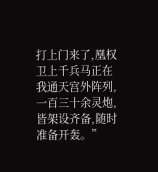打上门来了,凰权卫上千兵马正在我通天宫外阵列,一百三十余灵炮,皆架设齐备,随时准备开轰。”